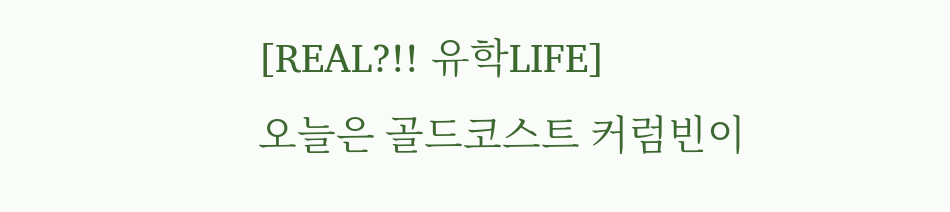[REAL?!! 유학LIFE]
오늘은 골드코스트 커럼빈이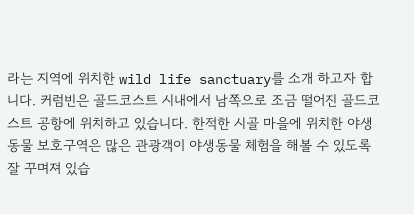라는 지역에 위치한 wild life sanctuary를 소개 하고자 합니다. 커럼빈은 골드코스트 시내에서 남쪽으로 조금 떨어진 골드코스트 공항에 위치하고 있습니다. 한적한 시골 마을에 위치한 야생동물 보호구역은 많은 관광객이 야생동물 체험을 해볼 수 있도록 잘 꾸며져 있습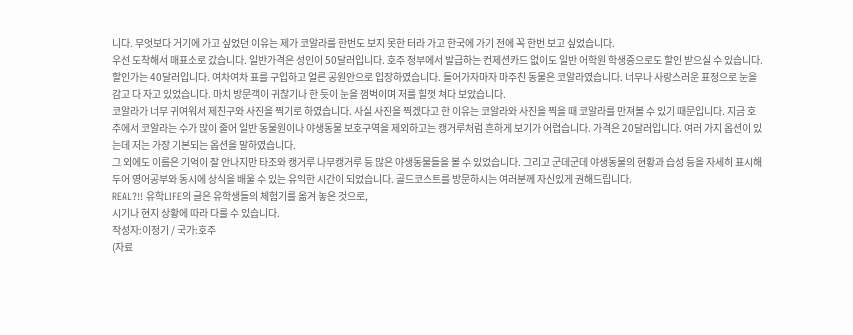니다. 무엇보다 거기에 가고 싶었던 이유는 제가 코알라를 한번도 보지 못한 터라 가고 한국에 가기 전에 꼭 한번 보고 싶었습니다.
우선 도착해서 매표소로 갔습니다. 일반가격은 성인이 50달러입니다. 호주 정부에서 발급하는 컨제션카드 없이도 일반 어학원 학생증으로도 할인 받으실 수 있습니다. 할인가는 40달러입니다. 여차여차 표를 구입하고 얼른 공원안으로 입장하였습니다. 들어가자마자 마주친 동물은 코알라였습니다. 너무나 사랑스러운 표정으로 눈을 감고 다 자고 있었습니다. 마치 방문객이 귀찮기나 한 듯이 눈을 껌벅이며 저를 힐껏 쳐다 보았습니다.
코알라가 너무 귀여워서 제친구와 사진을 찍기로 하였습니다. 사실 사진을 찍겠다고 한 이유는 코알라와 사진을 찍을 때 코알라를 만져볼 수 있기 때문입니다. 지금 호주에서 코알라는 수가 많이 줄어 일반 동물원이나 야생동물 보호구역을 제외하고는 캥거루처럼 흔하게 보기가 어렵습니다. 가격은 20달러입니다. 여러 가지 옵션이 있는데 저는 가장 기본되는 옵션을 말하였습니다.
그 외에도 이름은 기억이 잘 안나지만 타조와 캥거루 나무캥거루 등 많은 야생동물들을 볼 수 있었습니다. 그리고 군데군데 야생동물의 현황과 습성 등을 자세히 표시해 두어 영어공부와 동시에 상식을 배울 수 있는 유익한 시간이 되었습니다. 골드코스트를 방문하시는 여러분께 자신있게 권해드립니다.
REAL?!! 유학LIFE의 글은 유학생들의 체험기를 옮겨 놓은 것으로,
시기나 현지 상황에 따라 다를 수 있습니다.
작성자:이정기 / 국가:호주
(자료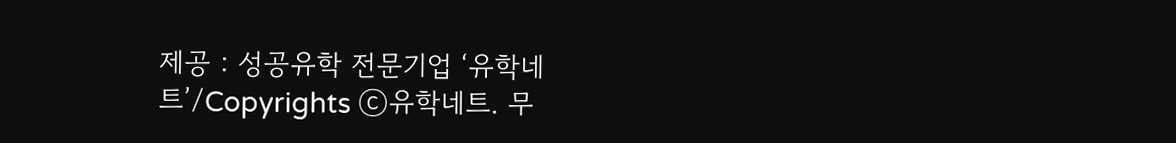제공 : 성공유학 전문기업 ‘유학네트’/Copyrights ⓒ유학네트. 무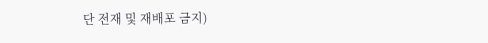단 전재 및 재배포 금지)